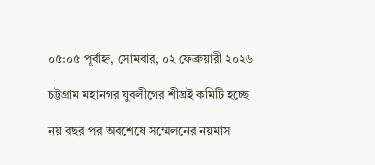০৫:০৫ পূর্বাহ্ন, সোমবার, ০২ ফেব্রুয়ারী ২০২৬

চট্টগ্রাম মহানগর যুবলীগের শীঘ্রই কমিটি হচ্ছে

নয় বছর পর অবশেষে সম্মেলনের নয়মাস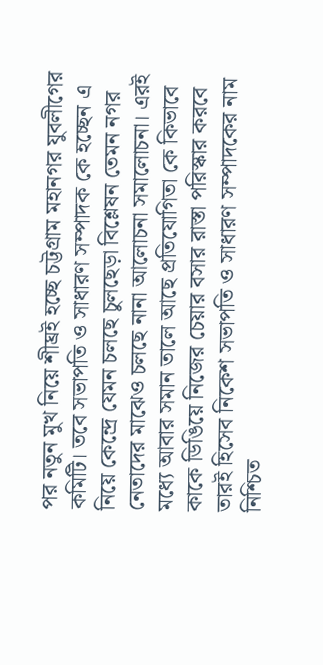পর নতুন মুখ নিয়ে শীঘ্রই হচ্ছে চট্টগ্রাম মহানগর যুবলীগের কমিটি। তবে সভাপতি ও সাধারণ সম্পাদক কে হচ্ছেন এ নিয়ে কেন্দ্রে যেমন চলছে চুলছেড়া বিশ্লেষন তেমন নগর নেতাদের মাঝেও চলছে নানা আলোচনা সমালোচনা। এরই মধ্যে আবার সমান তালে আছে প্রতিযোগিতা কে কিভাবে কাকে ডিঙিয়ে নিজের চেয়ার বসার রাস্তা পরিস্কার করবে তারই হিসেব নিকেশ সভাপতি ও সাধারণ সম্পাদকের নাম নিশ্চিত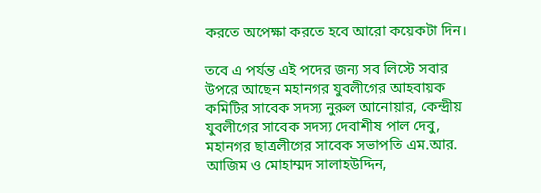করতে অপেক্ষা করতে হবে আরো কয়েকটা দিন।

তবে এ পর্যন্ত এই পদের জন্য সব লিস্টে সবার উপরে আছেন মহানগর যুবলীগের আহবায়ক কমিটির সাবেক সদস্য নুরুল আনোয়ার, কেন্দ্রীয় যুবলীগের সাবেক সদস্য দেবাশীষ পাল দেবু, মহানগর ছাত্রলীগের সাবেক সভাপতি এম.আর. আজিম ও মোহাম্মদ সালাহউদ্দিন,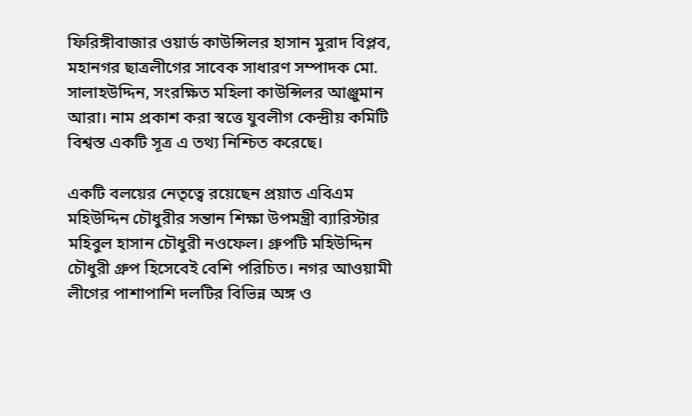ফিরিঙ্গীবাজার ওয়ার্ড কাউন্সিলর হাসান মুরাদ বিপ্লব, মহানগর ছাত্রলীগের সাবেক সাধারণ সম্পাদক মো. সালাহউদ্দিন, সংরক্ষিত মহিলা কাউন্সিলর আঞ্জুমান আরা। নাম প্রকাশ করা স্বত্তে যুবলীগ কেন্দ্রীয় কমিটি বিশ্বস্ত একটি সূত্র এ তথ্য নিশ্চিত করেছে।

একটি বলয়ের নেতৃত্বে রয়েছেন প্রয়াত এবিএম মহিউদ্দিন চৌধুরীর সন্তান শিক্ষা উপমন্ত্রী ব্যারিস্টার মহিবুল হাসান চৌধুরী নওফেল। গ্রুপটি মহিউদ্দিন চৌধুরী গ্রুপ হিসেবেই বেশি পরিচিত। নগর আওয়ামী লীগের পাশাপাশি দলটির বিভিন্ন অঙ্গ ও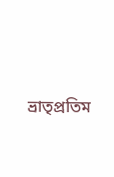ভ্রাতৃপ্রতিম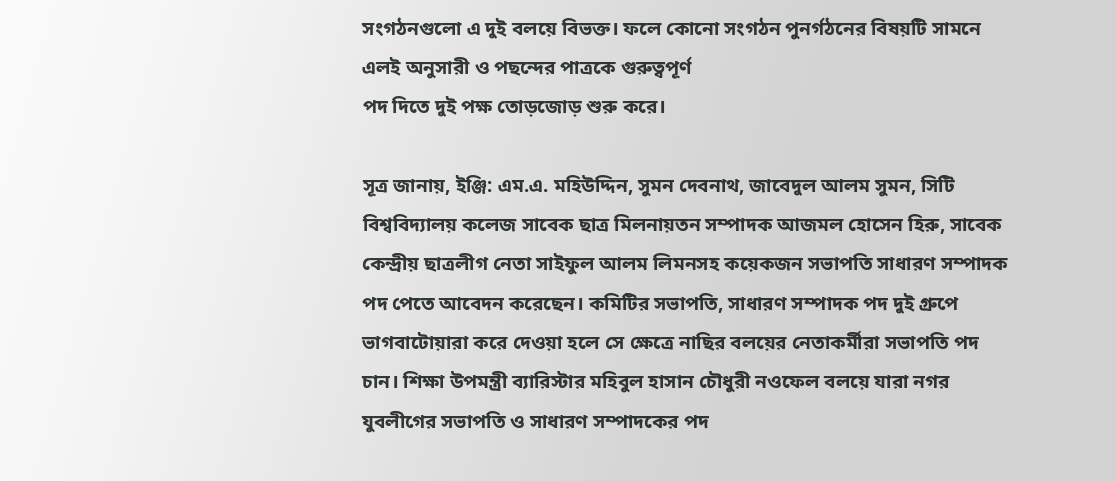সংগঠনগুলো এ দুই বলয়ে বিভক্ত। ফলে কোনো সংগঠন পুনর্গঠনের বিষয়টি সামনে এলই অনুসারী ও পছন্দের পাত্রকে গুরুত্বপূর্ণ
পদ দিতে দুই পক্ষ তোড়জোড় শুরু করে।

সূত্র জানায়, ইঞ্জি: এম.এ. মহিউদ্দিন, সুমন দেবনাথ, জাবেদুল আলম সুমন, সিটি বিশ্ববিদ্যালয় কলেজ সাবেক ছাত্র মিলনায়তন সম্পাদক আজমল হোসেন হিরু, সাবেক কেন্দ্রীয় ছাত্রলীগ নেতা সাইফুল আলম লিমনসহ কয়েকজন সভাপতি সাধারণ সম্পাদক পদ পেতে আবেদন করেছেন। কমিটির সভাপতি, সাধারণ সম্পাদক পদ দুই গ্রুপে ভাগবাটোয়ারা করে দেওয়া হলে সে ক্ষেত্রে নাছির বলয়ের নেতাকর্মীরা সভাপতি পদ চান। শিক্ষা উপমন্ত্রী ব্যারিস্টার মহিবুল হাসান চৌধুরী নওফেল বলয়ে যারা নগর যুবলীগের সভাপতি ও সাধারণ সম্পাদকের পদ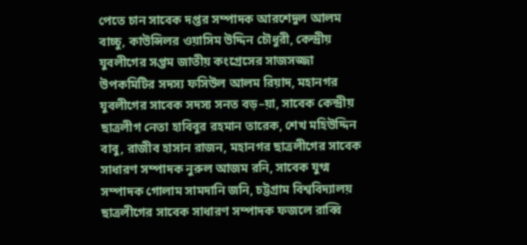পেতে চান সাবেক দপ্তর সম্পাদক আরশেদুল আলম বাচ্চু, কাউন্সিলর ওয়াসিম উদ্দিন চৌধুরী, কেন্দ্রীয় যুবলীগের সপ্তম জাতীয় কংগ্রেসের সাজসজ্জা উপকমিটির সদস্য ফসিউল আলম রিয়াদ, মহানগর যুবলীগের সাবেক সদস্য সনত বড়–য়া, সাবেক কেন্দ্রীয় ছাত্রলীগ নেতা হাবিবুর রহমান তারেক, শেখ মহিউদ্দিন বাবু, রাজীব হাসান রাজন, মহানগর ছাত্রলীগের সাবেক সাধারণ সম্পাদক নুরুল আজম রনি, সাবেক যুগ্ম সম্পাদক গোলাম সামদানি জনি, চট্টগ্রাম বিশ্ববিদ্যালয় ছাত্রলীগের সাবেক সাধারণ সম্পাদক ফজলে রাব্বি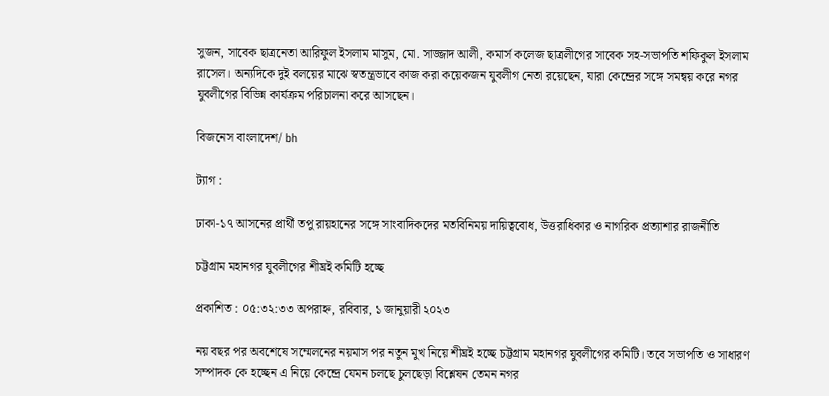সুজন, সাবেক ছাত্রনেতা আরিফুল ইসলাম মাসুম, মো. সাজ্জাদ আলী, কমার্স কলেজ ছাত্রলীগের সাবেক সহ-সভাপতি শফিকুল ইসলাম রাসেল। অন্যদিকে দুই বলয়ের মাঝে স্বতন্ত্রভাবে কাজ করা কয়েকজন যুবলীগ নেতা রয়েছেন, যারা কেন্দ্রের সঙ্গে সমন্বয় করে নগর যুবলীগের বিভিন্ন কার্যক্রম পরিচালনা করে আসছেন।

বিজনেস বাংলাদেশ/ bh

ট্যাগ :

ঢাকা-১৭ আসনের প্রার্থী তপু রায়হানের সঙ্গে সাংবাদিকদের মতবিনিময় দায়িত্ববোধ, উত্তরাধিকার ও নাগরিক প্রত্যাশার রাজনীতি

চট্টগ্রাম মহানগর যুবলীগের শীঘ্রই কমিটি হচ্ছে

প্রকাশিত : ০৫:৩২:৩৩ অপরাহ্ন, রবিবার, ১ জানুয়ারী ২০২৩

নয় বছর পর অবশেষে সম্মেলনের নয়মাস পর নতুন মুখ নিয়ে শীঘ্রই হচ্ছে চট্টগ্রাম মহানগর যুবলীগের কমিটি। তবে সভাপতি ও সাধারণ সম্পাদক কে হচ্ছেন এ নিয়ে কেন্দ্রে যেমন চলছে চুলছেড়া বিশ্লেষন তেমন নগর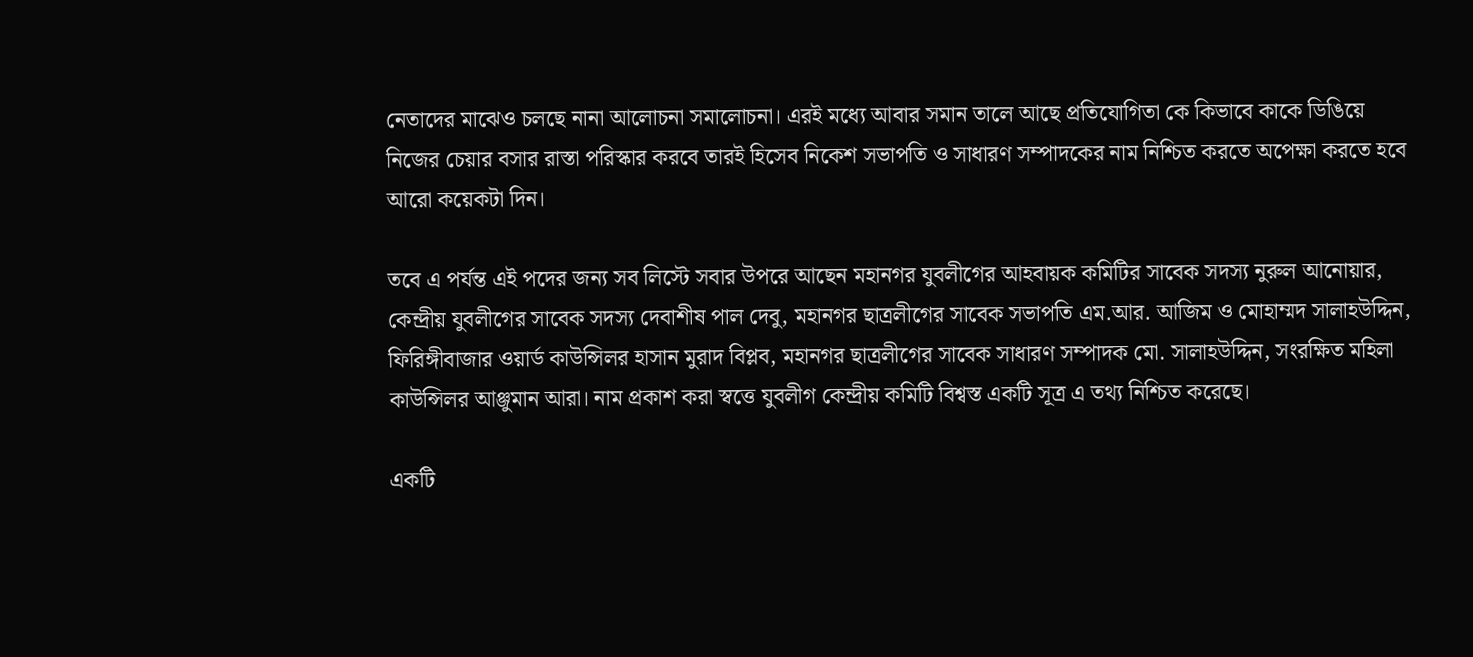নেতাদের মাঝেও চলছে নানা আলোচনা সমালোচনা। এরই মধ্যে আবার সমান তালে আছে প্রতিযোগিতা কে কিভাবে কাকে ডিঙিয়ে নিজের চেয়ার বসার রাস্তা পরিস্কার করবে তারই হিসেব নিকেশ সভাপতি ও সাধারণ সম্পাদকের নাম নিশ্চিত করতে অপেক্ষা করতে হবে আরো কয়েকটা দিন।

তবে এ পর্যন্ত এই পদের জন্য সব লিস্টে সবার উপরে আছেন মহানগর যুবলীগের আহবায়ক কমিটির সাবেক সদস্য নুরুল আনোয়ার, কেন্দ্রীয় যুবলীগের সাবেক সদস্য দেবাশীষ পাল দেবু, মহানগর ছাত্রলীগের সাবেক সভাপতি এম.আর. আজিম ও মোহাম্মদ সালাহউদ্দিন, ফিরিঙ্গীবাজার ওয়ার্ড কাউন্সিলর হাসান মুরাদ বিপ্লব, মহানগর ছাত্রলীগের সাবেক সাধারণ সম্পাদক মো. সালাহউদ্দিন, সংরক্ষিত মহিলা কাউন্সিলর আঞ্জুমান আরা। নাম প্রকাশ করা স্বত্তে যুবলীগ কেন্দ্রীয় কমিটি বিশ্বস্ত একটি সূত্র এ তথ্য নিশ্চিত করেছে।

একটি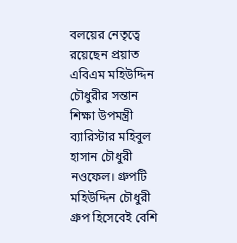বলয়ের নেতৃত্বে রয়েছেন প্রয়াত এবিএম মহিউদ্দিন চৌধুরীর সন্তান শিক্ষা উপমন্ত্রী ব্যারিস্টার মহিবুল হাসান চৌধুরী নওফেল। গ্রুপটি মহিউদ্দিন চৌধুরী গ্রুপ হিসেবেই বেশি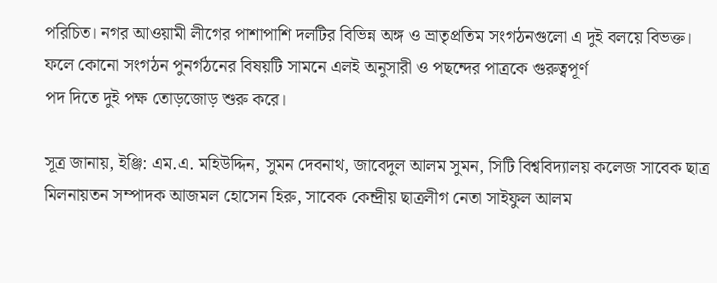পরিচিত। নগর আওয়ামী লীগের পাশাপাশি দলটির বিভিন্ন অঙ্গ ও ভ্রাতৃপ্রতিম সংগঠনগুলো এ দুই বলয়ে বিভক্ত। ফলে কোনো সংগঠন পুনর্গঠনের বিষয়টি সামনে এলই অনুসারী ও পছন্দের পাত্রকে গুরুত্বপূর্ণ
পদ দিতে দুই পক্ষ তোড়জোড় শুরু করে।

সূত্র জানায়, ইঞ্জি: এম.এ. মহিউদ্দিন, সুমন দেবনাথ, জাবেদুল আলম সুমন, সিটি বিশ্ববিদ্যালয় কলেজ সাবেক ছাত্র মিলনায়তন সম্পাদক আজমল হোসেন হিরু, সাবেক কেন্দ্রীয় ছাত্রলীগ নেতা সাইফুল আলম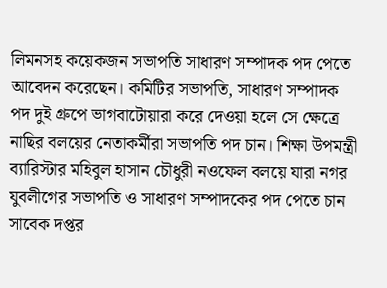লিমনসহ কয়েকজন সভাপতি সাধারণ সম্পাদক পদ পেতে আবেদন করেছেন। কমিটির সভাপতি, সাধারণ সম্পাদক পদ দুই গ্রুপে ভাগবাটোয়ারা করে দেওয়া হলে সে ক্ষেত্রে নাছির বলয়ের নেতাকর্মীরা সভাপতি পদ চান। শিক্ষা উপমন্ত্রী ব্যারিস্টার মহিবুল হাসান চৌধুরী নওফেল বলয়ে যারা নগর যুবলীগের সভাপতি ও সাধারণ সম্পাদকের পদ পেতে চান সাবেক দপ্তর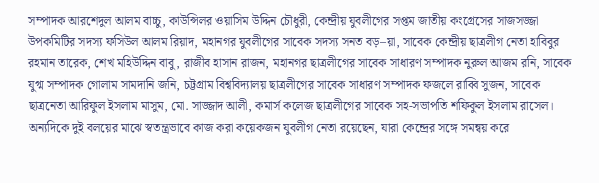সম্পাদক আরশেদুল আলম বাচ্চু, কাউন্সিলর ওয়াসিম উদ্দিন চৌধুরী, কেন্দ্রীয় যুবলীগের সপ্তম জাতীয় কংগ্রেসের সাজসজ্জা উপকমিটির সদস্য ফসিউল আলম রিয়াদ, মহানগর যুবলীগের সাবেক সদস্য সনত বড়–য়া, সাবেক কেন্দ্রীয় ছাত্রলীগ নেতা হাবিবুর রহমান তারেক, শেখ মহিউদ্দিন বাবু, রাজীব হাসান রাজন, মহানগর ছাত্রলীগের সাবেক সাধারণ সম্পাদক নুরুল আজম রনি, সাবেক যুগ্ম সম্পাদক গোলাম সামদানি জনি, চট্টগ্রাম বিশ্ববিদ্যালয় ছাত্রলীগের সাবেক সাধারণ সম্পাদক ফজলে রাব্বি সুজন, সাবেক ছাত্রনেতা আরিফুল ইসলাম মাসুম, মো. সাজ্জাদ আলী, কমার্স কলেজ ছাত্রলীগের সাবেক সহ-সভাপতি শফিকুল ইসলাম রাসেল। অন্যদিকে দুই বলয়ের মাঝে স্বতন্ত্রভাবে কাজ করা কয়েকজন যুবলীগ নেতা রয়েছেন, যারা কেন্দ্রের সঙ্গে সমন্বয় করে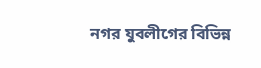নগর যুবলীগের বিভিন্ন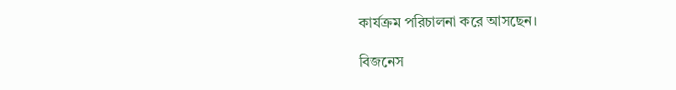কার্যক্রম পরিচালনা করে আসছেন।

বিজনেস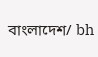বাংলাদেশ/ bh